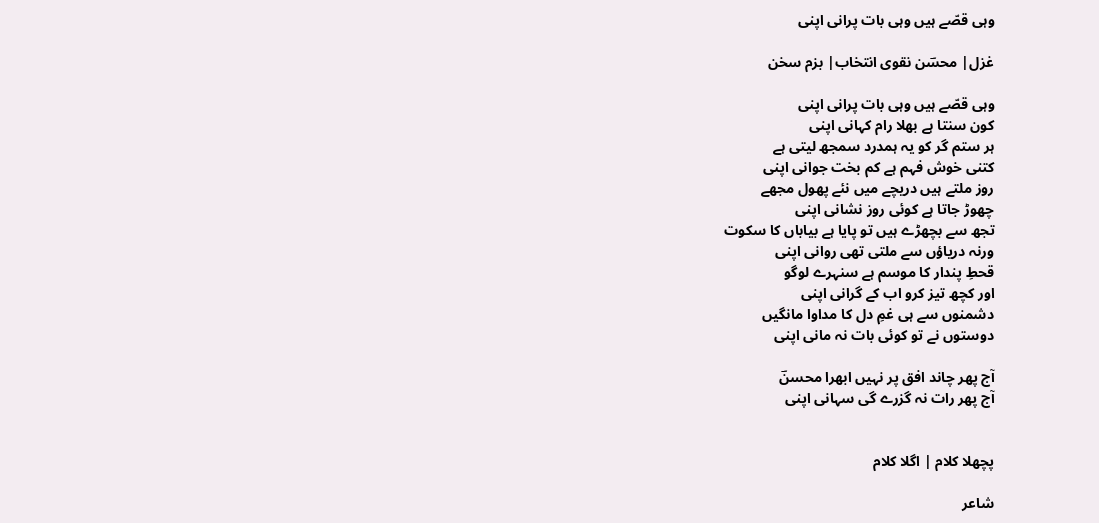وہی قصّے ہیں وہی بات پرانی اپنی

غزل| محسؔن نقوی انتخاب| بزم سخن

وہی قصّے ہیں وہی بات پرانی اپنی
کون سنتا ہے بھلا رام کہانی اپنی
ہر ستم گر کو یہ ہمدرد سمجھ لیتی ہے
کتنی خوش فہم ہے کم بخت جوانی اپنی
روز ملتے ہیں دریچے میں نئے پھول مجھے
چھوڑ جاتا ہے کوئی روز نشانی اپنی
تجھ سے بچھڑے ہیں تو پایا ہے بیاباں کا سکوت
ورنہ دریاؤں سے ملتی تھی روانی اپنی
قحطِ پندار کا موسم ہے سنہرے لوگو
اور کچھ تیز کرو اب کے گرانی اپنی
دشمنوں سے ہی غمِ دل کا مداوا مانگیں
دوستوں نے تو کوئی بات نہ مانی اپنی

آج پھر چاند افق پر نہیں ابھرا محسنؔ
آج پھر رات نہ گزرے گی سہانی اپنی


پچھلا کلام | اگلا کلام

شاعر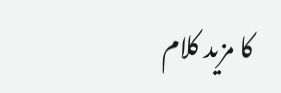کا مزید کلام